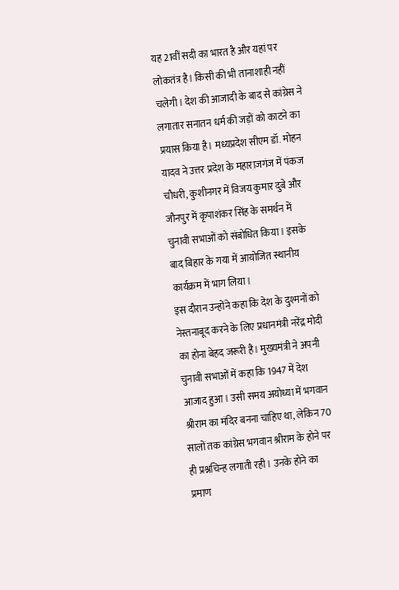यह 21वीं सदी का भारत है और यहां पर लोकतंत्र है। किसी की भी तानाशाही नहीं चलेगी। देश की आजादी के बाद से कांग्रेस ने लगातार सनातन धर्म की जड़ों को काटने का प्रयास किया है। मध्यप्रदेश सीएम डॉ. मोहन यादव ने उत्तर प्रदेश के महाराजगंज में पंकज चौधरी, कुशीनगर में विजय कुमार दुबे और जौनपुर में कृपाशंकर सिंह के समर्थन में चुनावी सभाओं को संबोधित किया। इसके बाद बिहार के गया में आयोजित स्थानीय कार्यक्रम में भाग लिया।
इस दौरान उन्होंने कहा कि देश के दुश्मनों को नेस्तनाबूद करने के लिए प्रधानमंत्री नरेंद्र मोदी का होना बेहद जरूरी है। मुख्यमंत्री ने अपनी चुनावी सभाओं में कहा कि 1947 में देश आजाद हुआ। उसी समय अयोध्या में भगवान श्रीराम का मंदिर बनना चाहिए था, लेकिन 70 सालों तक कांग्रेस भगवान श्रीराम के होने पर ही प्रश्नचिन्ह लगाती रही। उनके होने का प्रमाण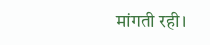मांगती रही।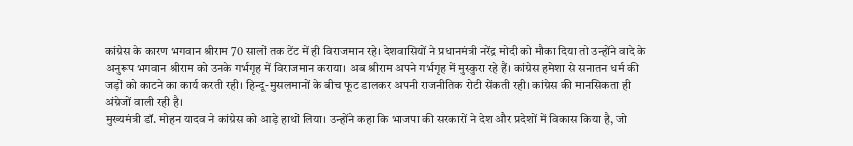कांग्रेस के कारण भगवान श्रीराम 70 सालों तक टेंट में ही विराजमान रहे। देशवासियों ने प्रधानमंत्री नरेंद्र मोदी को मौका दिया तो उन्होंने वादे के अनुरूप भगवान श्रीराम को उनके गर्भगृह में विराजमान कराया। अब श्रीराम अपने गर्भगृह में मुस्कुरा रहे हैं। कांग्रेस हमेशा से सनातन धर्म की जड़ों को काटने का कार्य करती रही। हिन्दू-मुसलमानों के बीच फूट डालकर अपनी राजनीतिक रोटी सेंकती रही। कांग्रेस की मानसिकता ही अंग्रेजों वाली रही है।
मुख्यमंत्री डॉ. मोहन यादव ने कांग्रेस को आड़े हाथों लिया। उन्होंने कहा कि भाजपा की सरकारों ने देश और प्रदेशों में विकास किया है, जो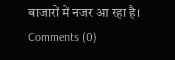बाजारों में नजर आ रहा है।
Comments (0)